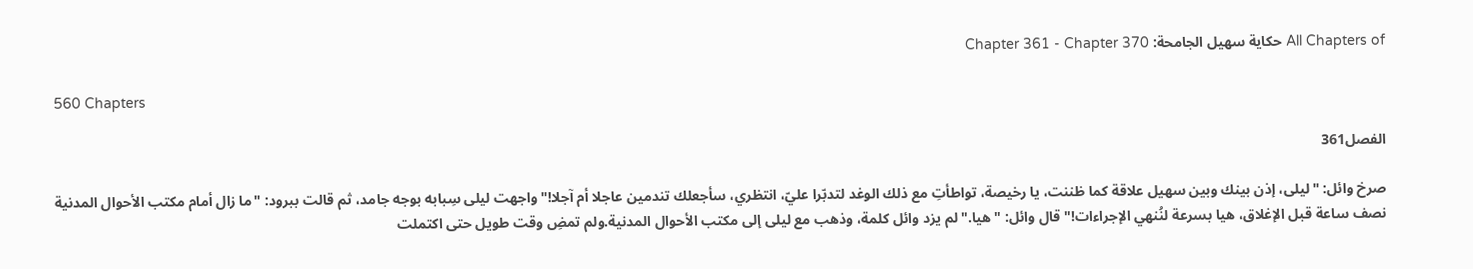All Chapters of حكاية سهيل الجامحة: Chapter 361 - Chapter 370

560 Chapters

الفصل361

صرخ وائل: "ليلى، إذن بينك وبين سهيل علاقة كما ظننت، يا رخيصة، تواطأتِ مع ذلك الوغد لتدبّرا عليّ، انتظري، سأجعلك تندمين عاجلا أم آجلا!"واجهت ليلى سِبابه بوجه جامد، ثم قالت ببرود: "ما زال أمام مكتب الأحوال المدنية نصف ساعة قبل الإغلاق، هيا بسرعة لنُنهي الإجراءات!"قال وائل: "هيا."لم يزد وائل كلمة، وذهب مع ليلى إلى مكتب الأحوال المدنية.ولم تمضِ وقت طويل حتى اكتملت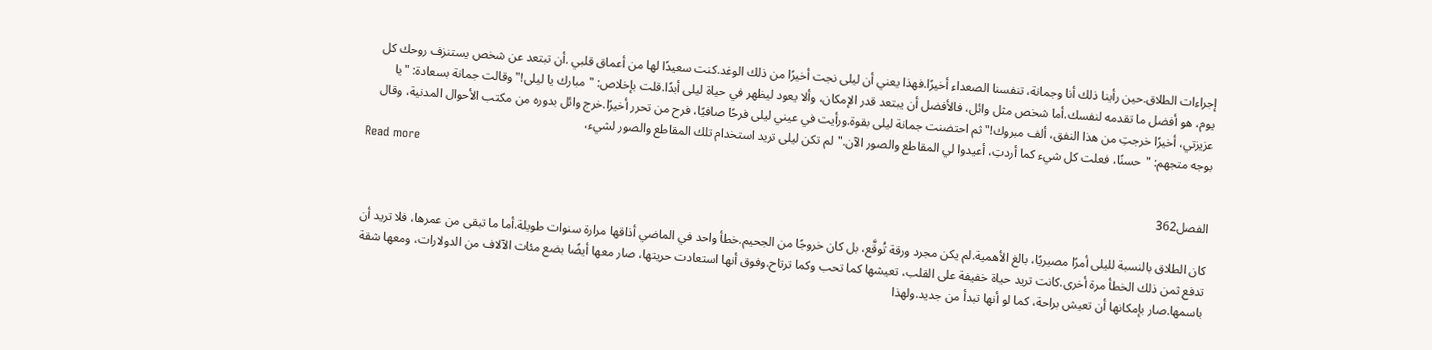إجراءات الطلاق.حين رأينا ذلك أنا وجمانة، تنفسنا الصعداء أخيرًا.فهذا يعني أن ليلى نجت أخيرًا من ذلك الوغد.كنت سعيدًا لها من أعماق قلبي .أن تبتعد عن شخص يستنزف روحك كل يوم، هو أفضل ما تقدمه لنفسك.أما شخص مثل وائل، فالأفضل أن يبتعد قدر الإمكان، وألا يعود ليظهر في حياة ليلى أبدًا.قلت بإخلاص: "مبارك يا ليلى!"وقالت جمانة بسعادة: "يا عزيزتي، أخيرًا خرجتِ من هذا النفق، ألف مبروك!"ثم احتضنت جمانة ليلى بقوة.ورأيت في عيني ليلى فرحًا صافيًا، فرح من تحرر أخيرًا.خرج وائل بدوره من مكتب الأحوال المدنية، وقال بوجه متجهم: "حسنًا، فعلت كل شيء كما أردتِ، أعيدوا لي المقاطع والصور الآن."لم تكن ليلى تريد استخدام تلك المقاطع والصور لشيء،
Read more

الفصل362

كان الطلاق بالنسبة لليلى أمرًا مصيريًا، بالغ الأهمية.لم يكن مجرد ورقة تُوقَّع، بل كان خروجًا من الجحيم.خطأ واحد في الماضي أذاقها مرارة سنوات طويلة.أما ما تبقى من عمرها، فلا تريد أن تدفع ثمن ذلك الخطأ مرة أخرى.كانت تريد حياة خفيفة على القلب، تعيشها كما تحب وكما ترتاح.وفوق أنها استعادت حريتها، صار معها أيضًا بضع مئات الآلاف من الدولارات، ومعها شقة باسمها.صار بإمكانها أن تعيش براحة، كما لو أنها تبدأ من جديد.ولهذا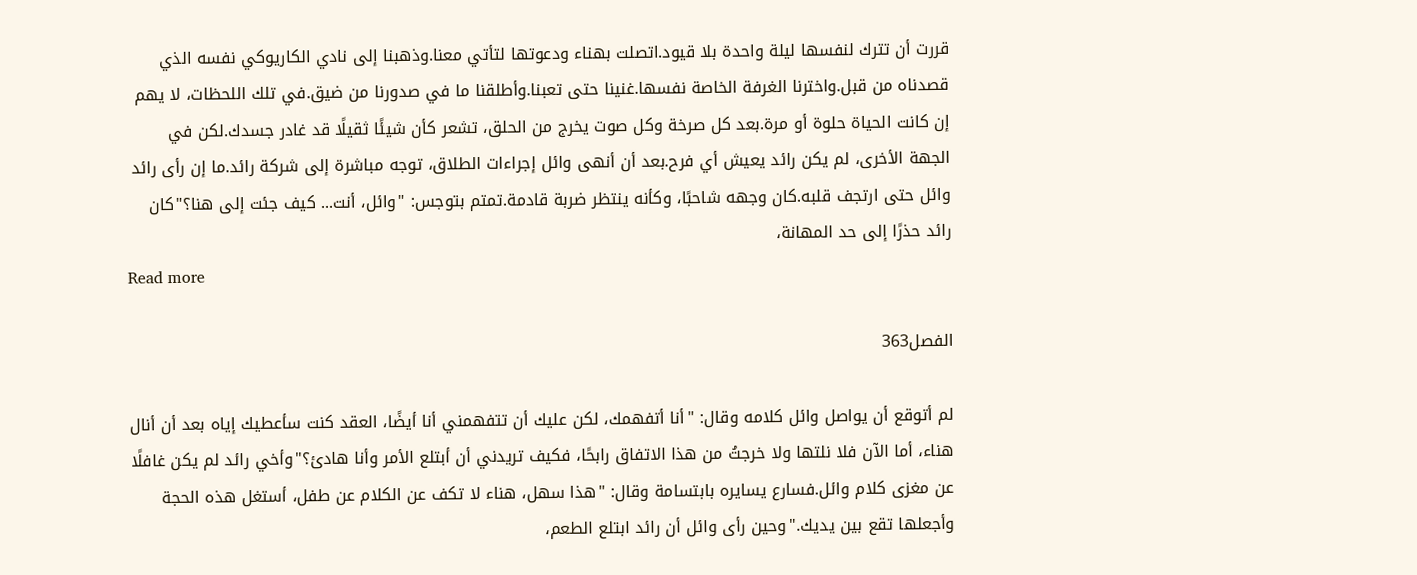قررت أن تترك لنفسها ليلة واحدة بلا قيود.اتصلت بهناء ودعوتها لتأتي معنا.وذهبنا إلى نادي الكاريوكي نفسه الذي قصدناه من قبل.واخترنا الغرفة الخاصة نفسها.غنينا حتى تعبنا.وأطلقنا ما في صدورنا من ضيق.في تلك اللحظات، لا يهم إن كانت الحياة حلوة أو مرة.بعد كل صرخة وكل صوت يخرج من الحلق، تشعر كأن شيئًا ثقيلًا قد غادر جسدك.لكن في الجهة الأخرى، لم يكن رائد يعيش أي فرح.بعد أن أنهى وائل إجراءات الطلاق، توجه مباشرة إلى شركة رائد.ما إن رأى رائد وائل حتى ارتجف قلبه.كان وجهه شاحبًا، وكأنه ينتظر ضربة قادمة.تمتم بتوجس: "وائل، أنت... كيف جئت إلى هنا؟"كان رائد حذرًا إلى حد المهانة،
Read more

الفصل363

لم أتوقع أن يواصل وائل كلامه وقال: "أنا أتفهمك، لكن عليك أن تتفهمني أنا أيضًا، العقد كنت سأعطيك إياه بعد أن أنال هناء، أما الآن فلا نلتها ولا خرجتُ من هذا الاتفاق رابحًا، فكيف تريدني أن أبتلع الأمر وأنا هادئ؟"وأخي رائد لم يكن غافلًا عن مغزى كلام وائل.فسارع يسايره بابتسامة وقال: "هذا سهل، هناء لا تكف عن الكلام عن طفل، أستغل هذه الحجة وأجعلها تقع بين يديك."وحين رأى وائل أن رائد ابتلع الطعم،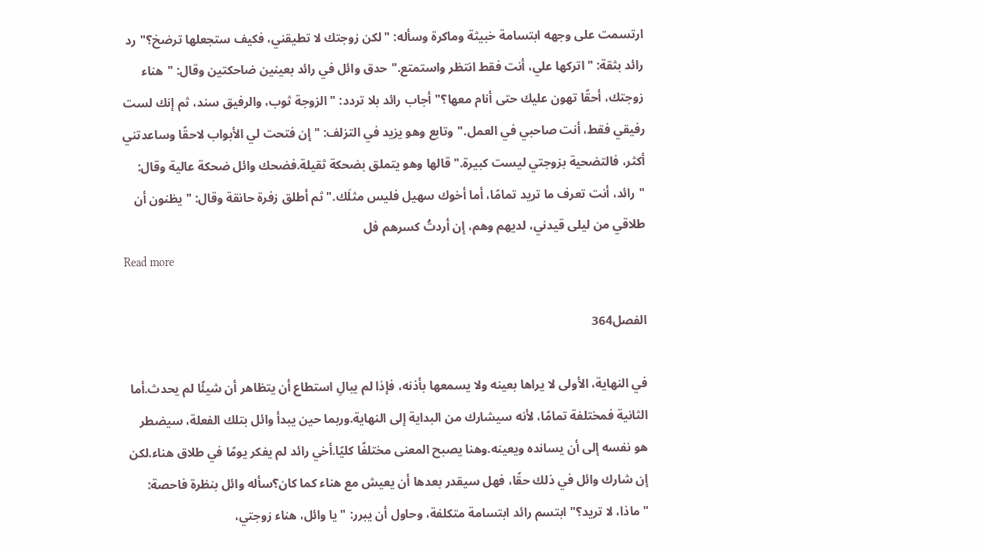ارتسمت على وجهه ابتسامة خبيثة وماكرة وسأله: "لكن زوجتك لا تطيقني، فكيف ستجعلها ترضخ؟"رد رائد بثقة: "اتركها علي، أنت فقط انتظر واستمتع."حدق وائل في رائد بعينين ضاحكتين وقال: "هناء زوجتك، أحقًا تهون عليك حتى أنام معها؟"أجاب رائد بلا تردد: "الزوجة ثوب، والرفيق سند، ثم إنك لست رفيقي فقط، أنت صاحبي في العمل."وتابع وهو يزيد في التزلف: "إن فتحت لي الأبواب لاحقًا وساعدتني أكثر، فالتضحية بزوجتي ليست كبيرة."قالها وهو يتملق بضحكة ثقيلة.فضحك وائل ضحكة عالية وقال: "رائد، أنت تعرف ما تريد تمامًا، أما أخوك سهيل فليس مثلَك."ثم أطلق زفرة حانقة وقال: "يظنون أن طلاقي من ليلى قيدني، لديهم وهم، إن أردتُ كسرهم فل
Read more

الفصل364

في النهاية، الأولى لا يراها بعينه ولا يسمعها بأذنه، فإذا لم يبالِ استطاع أن يتظاهر أن شيئًا لم يحدث.أما الثانية فمختلفة تمامًا، لأنه سيشارك من البداية إلى النهاية.وربما حين يبدأ وائل بتلك الفعلة، سيضطر هو نفسه إلى أن يسانده ويعينه.وهنا يصبح المعنى مختلفًا كليًا.أخي رائد لم يفكر يومًا في طلاق هناء.لكن إن شارك وائل في ذلك حقًا، فهل سيقدر بعدها أن يعيش مع هناء كما كان؟سأله وائل بنظرة فاحصة: "ماذا، لا تريد؟"ابتسم رائد ابتسامة متكلفة، وحاول أن يبرر: "يا وائل، هناء زوجتي،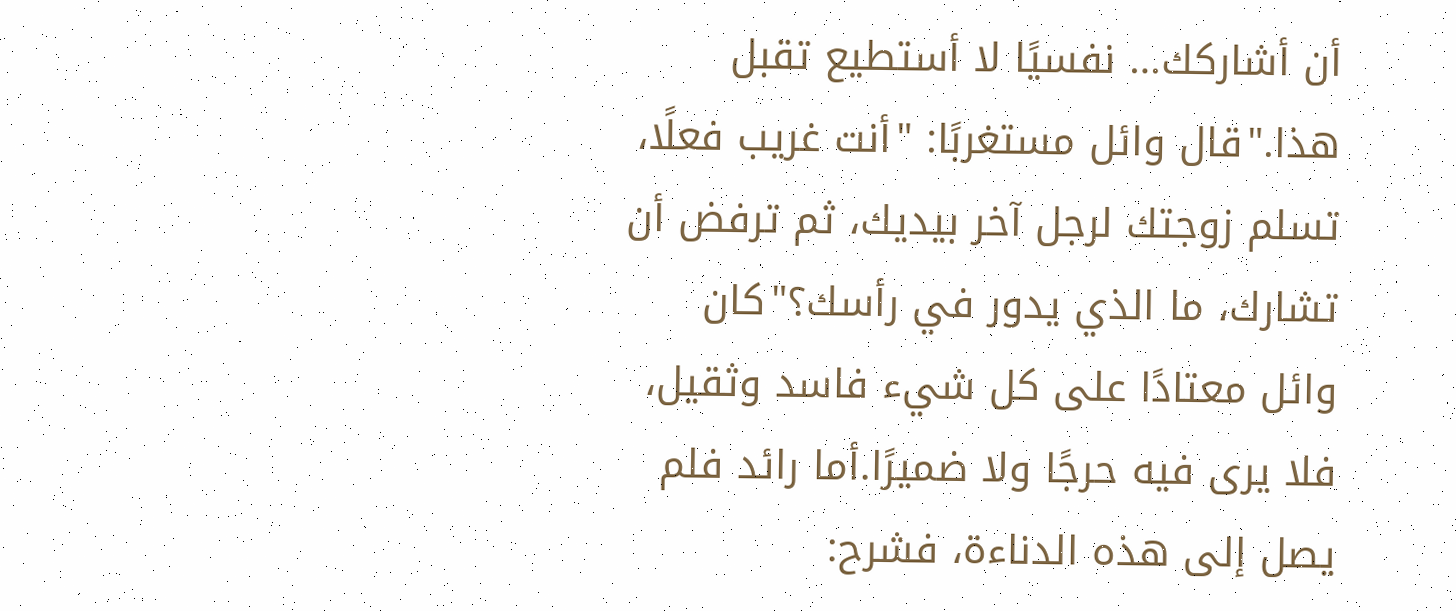أن أشاركك… نفسيًا لا أستطيع تقبل هذا."قال وائل مستغربًا: "أنت غريب فعلًا، تسلم زوجتك لرجل آخر بيديك، ثم ترفض أن تشارك، ما الذي يدور في رأسك؟"كان وائل معتادًا على كل شيء فاسد وثقيل، فلا يرى فيه حرجًا ولا ضميرًا.أما رائد فلم يصل إلى هذه الدناءة، فشرح: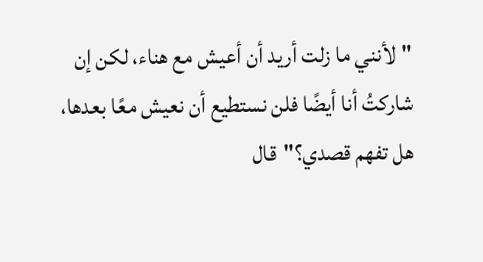"لأنني ما زلت أريد أن أعيش مع هناء، لكن إن شاركتُ أنا أيضًا فلن نستطيع أن نعيش معًا بعدها، هل تفهم قصدي؟"قال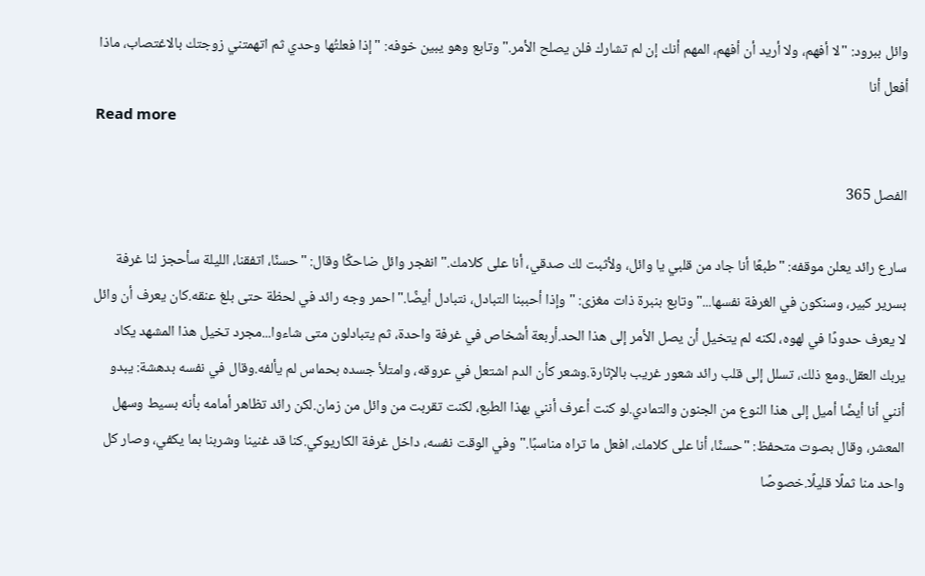وائل ببرود: "لا أفهم، ولا أريد أن أفهم، المهم أنك إن لم تشارك فلن يصلح الأمر."وتابع وهو يبين خوفه: "إذا فعلتُها وحدي ثم اتهمتني زوجتك بالاغتصاب، ماذا أفعل أنا
Read more

الفصل 365

سارع رائد يعلن موقفه: "طبعًا أنا جاد من قلبي يا وائل، ولأثبت لك صدقي، أنا على كلامك."انفجر وائل ضاحكًا وقال: "حسنًا، اتفقنا، الليلة سأحجز لنا غرفة بسرير كبير، وسنكون في الغرفة نفسها..."وتابع بنبرة ذات مغزى: "وإذا أحببنا التبادل، نتبادل أيضًا."احمر وجه رائد في لحظة حتى بلغ عنقه.كان يعرف أن وائل لا يعرف حدودًا في لهوه، لكنه لم يتخيل أن يصل الأمر إلى هذا الحد.أربعة أشخاص في غرفة واحدة، ثم يتبادلون متى شاءوا...مجرد تخيل هذا المشهد يكاد يربك العقل.ومع ذلك، تسلل إلى قلب رائد شعور غريب بالإثارة.وشعر كأن الدم اشتعل في عروقه، وامتلأ جسده بحماس لم يألفه.وقال في نفسه بدهشة: يبدو أنني أنا أيضًا أميل إلى هذا النوع من الجنون والتمادي.لو كنت أعرف أنني بهذا الطبع، لكنت تقربت من وائل من زمان.لكن رائد تظاهر أمامه بأنه بسيط وسهل المعشر، وقال بصوت متحفظ: "حسنًا، أنا على كلامك، افعل ما تراه مناسبًا."وفي الوقت نفسه، داخل غرفة الكاريوكي.كنا قد غنينا وشربنا بما يكفي، وصار كل واحد منا ثملًا قليلًا.خصوصًا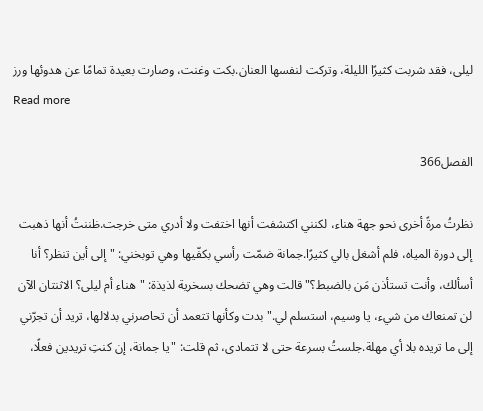ليلى، فقد شربت كثيرًا الليلة، وتركت لنفسها العنان.بكت وغنت، وصارت بعيدة تمامًا عن هدوئها ورز
Read more

الفصل366

نظرتُ مرةً أخرى نحو جهة هناء، لكنني اكتشفت أنها اختفت ولا أدري متى خرجت.ظننتُ أنها ذهبت إلى دورة المياه، فلم أشغل بالي كثيرًا.جمانة ضمّت رأسي بكفّيها وهي توبخني: "إلى أين تنظر؟ أنا أسألك، وأنت تستأذن مَن بالضبط؟"قالت وهي تضحك بسخرية لذيذة: "هناء أم ليلى؟ الاثنتان الآن لن تمنعاك من شيء، يا وسيم، استسلم لي."بدت وكأنها تتعمد أن تحاصرني بدلالها، تريد أن تجرّني إلى ما تريده بلا أي مهلة.جلستُ بسرعة حتى لا تتمادى، ثم قلت: "يا جمانة، إن كنتِ تريدين فعلًا،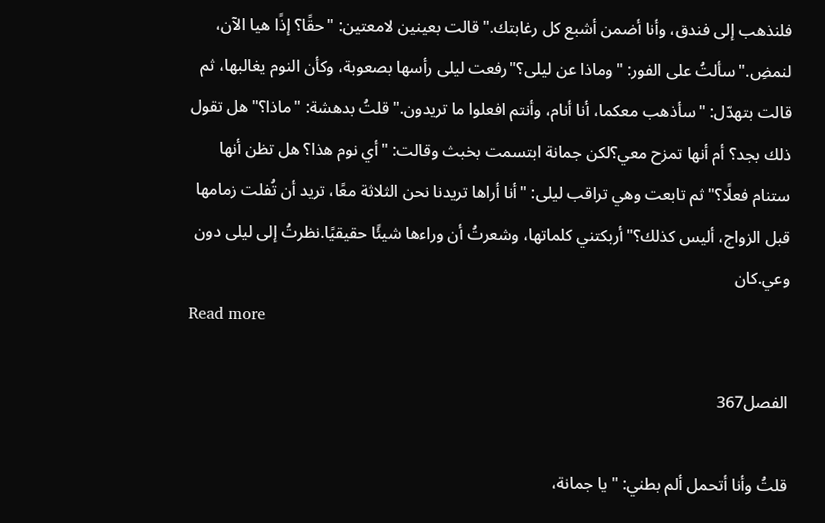فلنذهب إلى فندق، وأنا أضمن أشبع كل رغابتك."قالت بعينين لامعتين: "حقًا؟ إذًا هيا الآن، لنمضِ."سألتُ على الفور: "وماذا عن ليلى؟"رفعت ليلى رأسها بصعوبة، وكأن النوم يغالبها، ثم قالت بتهدّل: "سأذهب معكما، أنا أنام، وأنتم افعلوا ما تريدون."قلتُ بدهشة: "ماذا؟"هل تقول ذلك بجد؟ أم أنها تمزح معي؟لكن جمانة ابتسمت بخبث وقالت: "أي نوم هذا؟ هل تظن أنها ستنام فعلًا؟"ثم تابعت وهي تراقب ليلى: "أنا أراها تريدنا نحن الثلاثة معًا، تريد أن تُفلت زمامها قبل الزواج، أليس كذلك؟"أربكتني كلماتها، وشعرتُ أن وراءها شيئًا حقيقيًا.نظرتُ إلى ليلى دون وعي.كان
Read more

الفصل367

قلتُ وأنا أتحمل ألم بطني: "يا جمانة،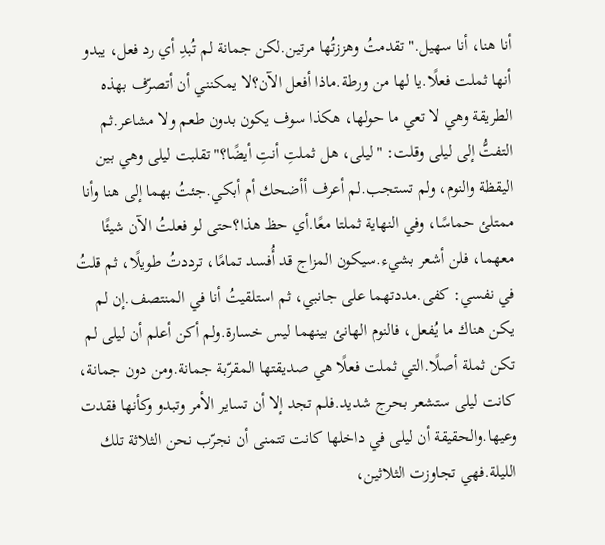أنا هنا، أنا سهيل."تقدمتُ وهززتُها مرتين.لكن جمانة لم تُبدِ أي رد فعل، يبدو أنها ثملت فعلًا.يا لها من ورطة.ماذا أفعل الآن؟لا يمكنني أن أتصرّف بهذه الطريقة وهي لا تعي ما حولها، هكذا سوف يكون بدون طعم ولا مشاعر.ثم التفتُّ إلى ليلى وقلت: "ليلى، هل ثملتِ أنتِ أيضًا؟"تقلبت ليلى وهي بين اليقظة والنوم، ولم تستجب.لم أعرف أأضحك أم أبكي.جئتُ بهما إلى هنا وأنا ممتلئ حماسًا، وفي النهاية ثملتا معًا.أي حظ هذا؟حتى لو فعلتُ الآن شيئًا معهما، فلن أشعر بشيء.سيكون المزاج قد أُفسد تمامًا، ترددتُ طويلًا، ثم قلتُ في نفسي: كفى.مددتهما على جانبي، ثم استلقيتُ أنا في المنتصف.إن لم يكن هناك ما يُفعل، فالنوم الهانئ بينهما ليس خسارة.ولم أكن أعلم أن ليلى لم تكن ثملة أصلًا.التي ثملت فعلًا هي صديقتها المقرّبة جمانة.ومن دون جمانة، كانت ليلى ستشعر بحرج شديد.فلم تجد إلا أن تساير الأمر وتبدو وكأنها فقدت وعيها.والحقيقة أن ليلى في داخلها كانت تتمنى أن نجرّب نحن الثلاثة تلك الليلة.فهي تجاوزت الثلاثين،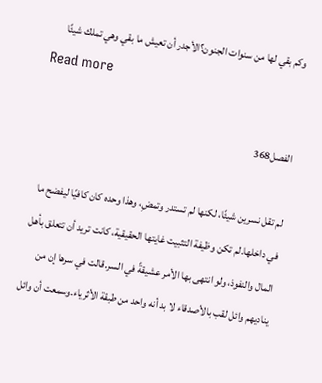وكم بقي لها من سنوات الجنون؟الأجدر أن تعيش ما بقي وهي تملك شيئًا
Read more

الفصل368

لم تقل نسرين شيئًا، لكنها لم تستدر وتمضِ، وهذا وحده كان كافيًا ليفضح ما في داخلها.لم تكن وظيفة التثبيت غايتها الحقيقية، كانت تريد أن تتعلق بأهل المال والنفوذ، ولو انتهى بها الأمر عشيقةً في السر.قالت في سرها إن من يناديهم وائل لقب بالأصدقاء لا بد أنه واحد من طبقة الأثرياء.وسمعت أن وائل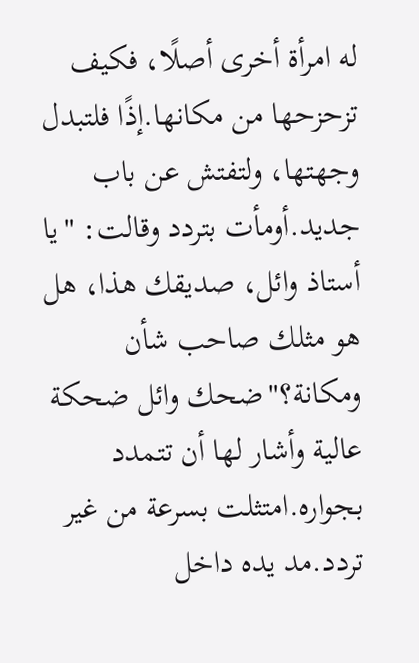له امرأة أخرى أصلًا، فكيف تزحزحها من مكانها.إذًا فلتبدل وجهتها، ولتفتش عن باب جديد.أومأت بتردد وقالت: "يا أستاذ وائل، صديقك هذا، هل هو مثلك صاحب شأن ومكانة؟"ضحك وائل ضحكة عالية وأشار لها أن تتمدد بجواره.امتثلت بسرعة من غير تردد.مد يده داخل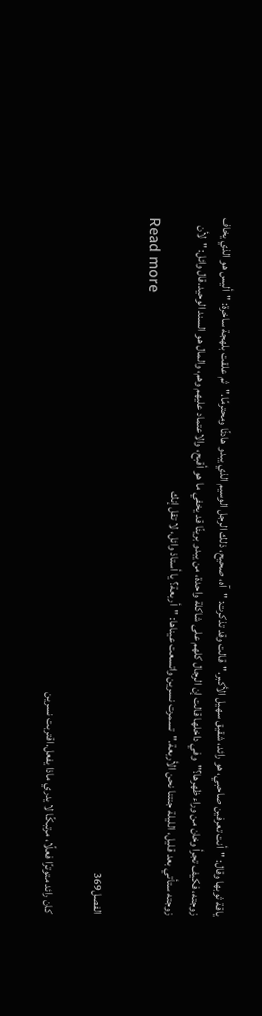ياقة ثوبها وقال: "أنت تعرفين صاحبي، هو رائد، شقيق سهيل الأكبر."قالت وقد تذكرت: "آه، صحيح، ذلك الرجل الوسيم الذي يبدو هادئًا ومحترمًا."ثم علقت بلهجة ساخرة: "أليس هو الذي يخاف زوجته، فكيف تجرأ وخان من وراء ظهرها؟"وفي داخلها قالت إن الرجال كلهم على شاكلة واحدة، من يبدو بريئًا قد يخفي ما هو أقبح، والاعتماد عليهم وهم، والمال هو السند الوحيد.قال وائل: "لأن زوجته ستأتي بعد قليل، الليلة جنتنا نحن الأربعة."تسمرت نسرين واتسعت عيناها: "أربعة؟ يا أستاذ وائل، لا تقل إنك
Read more

الفصل369

كان رائد متوترًا فعلًا، مرتبكًا لا يدري ماذا يفعل.اقتربت نسرين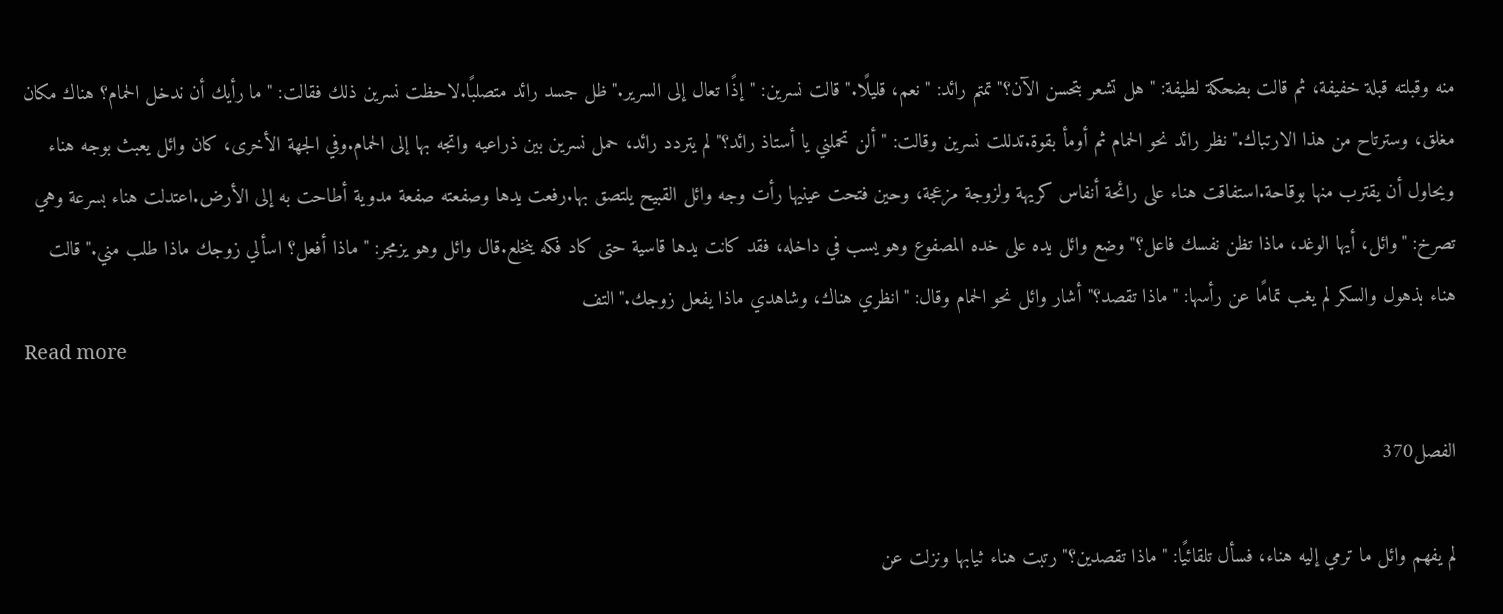منه وقبلته قبلة خفيفة، ثم قالت بضحكة لطيفة: "هل تشعر بتحسن الآن؟"تمتم رائد: "نعم، قليلًا."قالت نسرين: "إذًا تعال إلى السرير."ظل جسد رائد متصلبًا.لاحظت نسرين ذلك فقالت: "ما رأيك أن ندخل الحمام؟ هناك مكان مغلق، وسترتاح من هذا الارتباك."نظر رائد نحو الحمام ثم أومأ بقوة.تدللت نسرين وقالت: "ألن تحملني يا أستاذ رائد؟"لم يتردد رائد، حمل نسرين بين ذراعيه واتجه بها إلى الحمام.وفي الجهة الأخرى، كان وائل يعبث بوجه هناء ويحاول أن يقترب منها بوقاحة.استفاقت هناء على رائحة أنفاس كريهة ولزوجة مزعجة، وحين فتحت عينيها رأت وجه وائل القبيح يلتصق بها.رفعت يدها وصفعته صفعة مدوية أطاحت به إلى الأرض.اعتدلت هناء بسرعة وهي تصرخ: "وائل، أيها الوغد، ماذا تظن نفسك فاعل؟"وضع وائل يده على خده المصفوع وهو يسب في داخله، فقد كانت يدها قاسية حتى كاد فكه ينخلع.قال وائل وهو يزمجر: "ماذا أفعل؟ اسألي زوجك ماذا طلب مني."قالت هناء بذهول والسكر لم يغب تمامًا عن رأسها: "ماذا تقصد؟"أشار وائل نحو الحمام وقال: "انظري هناك، وشاهدي ماذا يفعل زوجك."التف
Read more

الفصل370

لم يفهم وائل ما ترمي إليه هناء، فسأل تلقائيًا: "ماذا تقصدين؟"رتبت هناء ثيابها ونزلت عن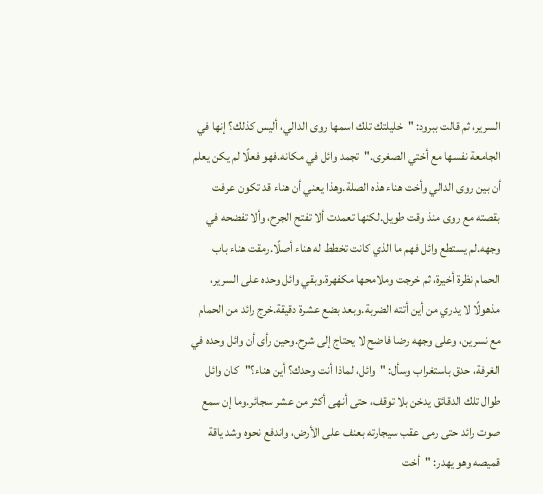السرير، ثم قالت ببرود: "خليلتك تلك اسمها روى الدالي، أليس كذلك؟ إنها في الجامعة نفسها مع أختي الصغرى."تجمد وائل في مكانه.فهو فعلًا لم يكن يعلم أن بين روى الدالي وأخت هناء هذه الصلة.وهذا يعني أن هناء قد تكون عرفت بقصته مع روى منذ وقت طويل.لكنها تعمدت ألا تفتح الجرح، وألا تفضحه في وجهه.لم يستطع وائل فهم ما الذي كانت تخطط له هناء أصلًا.رمقت هناء باب الحمام نظرة أخيرة، ثم خرجت وملامحها مكفهرة.وبقي وائل وحده على السرير، مذهولًا لا يدري من أين أتته الضربة.وبعد بضع عشرة دقيقة.خرج رائد من الحمام مع نسرين، وعلى وجهه رضا فاضح لا يحتاج إلى شرح.وحين رأى أن وائل وحده في الغرفة، حدق باستغراب وسأل: "وائل، لماذا أنت وحدك؟ أين هناء؟"كان وائل طوال تلك الدقائق يدخن بلا توقف، حتى أنهى أكثر من عشر سجائر.وما إن سمع صوت رائد حتى رمى عقب سيجارته بعنف على الأرض، واندفع نحوه وشد ياقة قميصه وهو يهدر: "أخت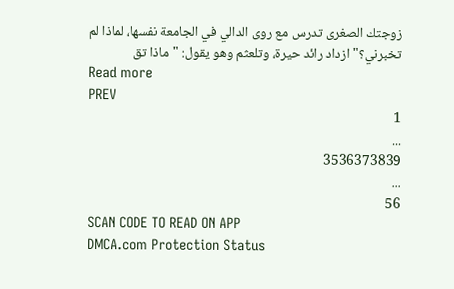زوجتك الصغرى تدرس مع روى الدالي في الجامعة نفسها، لماذا لم تخبرني؟"ازداد رائد حيرة، وتلعثم وهو يقول: "ماذا تق
Read more
PREV
1
...
3536373839
...
56
SCAN CODE TO READ ON APP
DMCA.com Protection Status